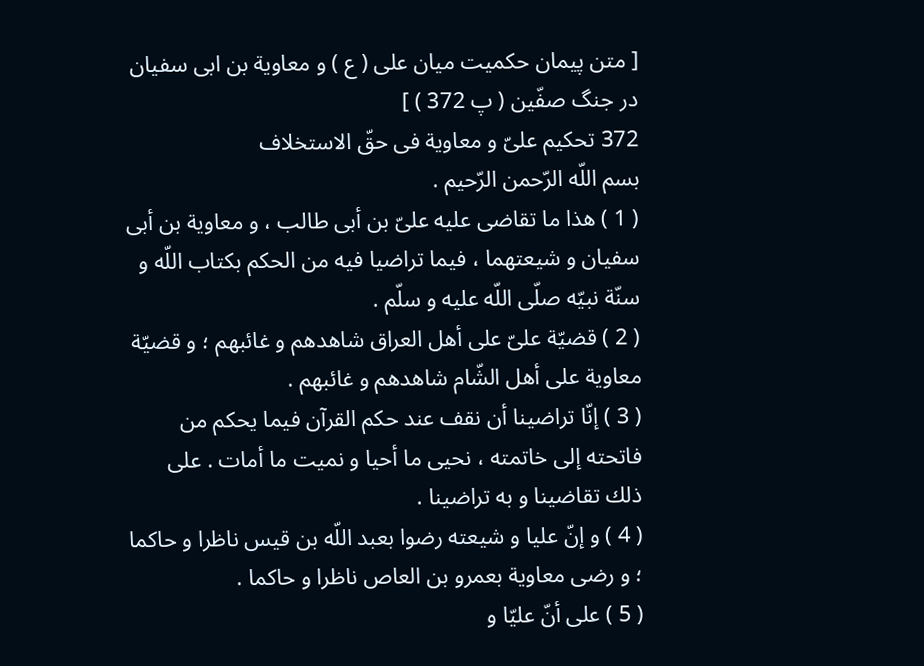[ متن پيمان حكميت ميان على ( ع ) و معاوية بن ابى سفيان در جنگ صفّين ( پ 372 ) ]
372 تحكيم علىّ و معاوية فى حقّ الاستخلاف
بسم اللّه الرّحمن الرّحيم .
( 1 ) هذا ما تقاضى عليه علىّ بن أبى طالب ، و معاوية بن أبى سفيان و شيعتهما ، فيما تراضيا فيه من الحكم بكتاب اللّه و سنّة نبيّه صلّى اللّه عليه و سلّم .
( 2 ) قضيّة علىّ على أهل العراق شاهدهم و غائبهم ؛ و قضيّة معاوية على أهل الشّام شاهدهم و غائبهم .
( 3 ) إنّا تراضينا أن نقف عند حكم القرآن فيما يحكم من فاتحته إلى خاتمته ، نحيى ما أحيا و نميت ما أمات . على ذلك تقاضينا و به تراضينا .
( 4 ) و إنّ عليا و شيعته رضوا بعبد اللّه بن قيس ناظرا و حاكما ؛ و رضى معاوية بعمرو بن العاص ناظرا و حاكما .
( 5 ) على أنّ عليّا و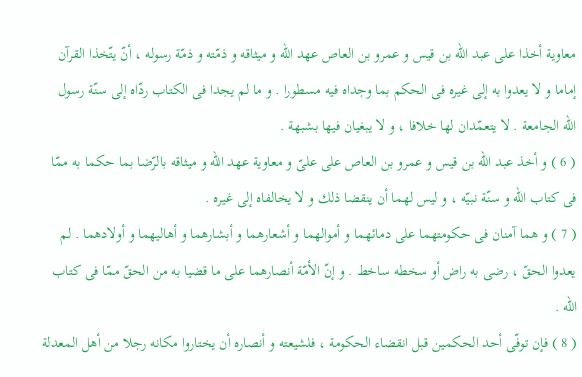معاوية أخذا على عبد اللّه بن قيس و عمرو بن العاص عهد اللّه و ميثاقه و ذمّته و ذمّة رسوله ، أنّ يتّخذا القرآن إماما و لا يعدوا به إلى غيره فى الحكم بما وجداه فيه مسطورا . و ما لم يجدا فى الكتاب ردّاه إلى سنّة رسول اللّه الجامعة . لا يتعمّدان لها خلافا ، و لا يبغيان فيها بشبهة .
( 6 ) و أخذ عبد اللّه بن قيس و عمرو بن العاص على علىّ و معاوية عهد اللّه و ميثاقه بالرّضا بما حكما به ممّا فى كتاب اللّه و سنّة نبيّه ، و ليس لهما أن ينقضا ذلك و لا يخالفاه إلى غيره .
( 7 ) و هما آمنان فى حكومتهما على دمائهما و أموالهما و أشعارهما و أبشارهما و أهاليهما و أولادهما . لم يعدوا الحقّ ، رضى به راض أو سخطه ساخط . و إنّ الأمّة أنصارهما على ما قضيا به من الحقّ ممّا فى كتاب اللّه .
( 8 ) فإن توفّى أحد الحكمين قبل انقضاء الحكومة ، فلشيعته و أنصاره أن يختاروا مكانه رجلا من أهل المعدلة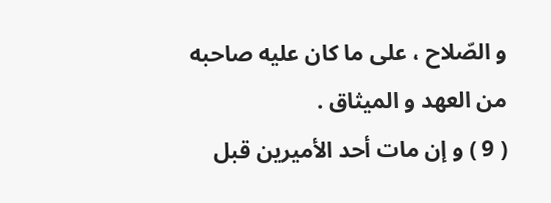و الصّلاح ، على ما كان عليه صاحبه من العهد و الميثاق .
( 9 ) و إن مات أحد الأميرين قبل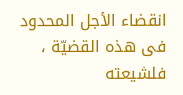انقضاء الأجل المحدود فى هذه القضيّة ، فلشيعته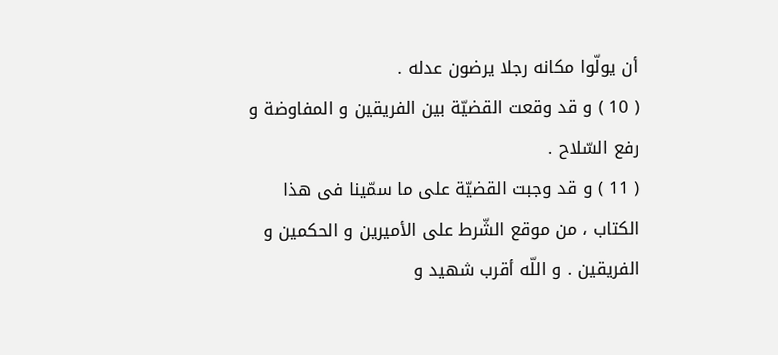أن يولّوا مكانه رجلا يرضون عدله .
( 10 ) و قد وقعت القضيّة بين الفريقين و المفاوضة و رفع السّلاح .
( 11 ) و قد وجبت القضيّة على ما سمّينا فى هذا الكتاب ، من موقع الشّرط على الأميرين و الحكمين و الفريقين . و اللّه أقرب شهيد و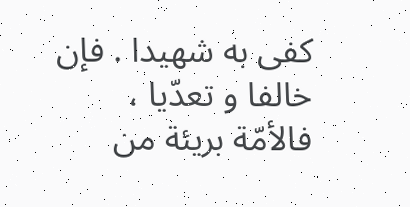كفى به شهيدا . فإن خالفا و تعدّيا ، فالأمّة بريئة من